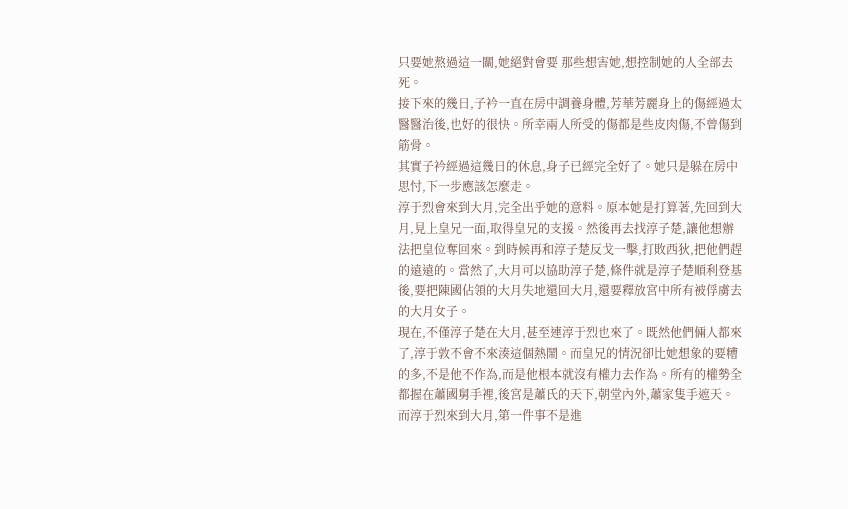只要她熬過這一關,她絕對會要 那些想害她,想控制她的人全部去死。
接下來的幾日,子衿一直在房中調養身體,芳華芳麗身上的傷經過太醫醫治後,也好的很快。所幸兩人所受的傷都是些皮肉傷,不曾傷到筋骨。
其實子衿經過這幾日的休息,身子已經完全好了。她只是躲在房中思忖,下一步應該怎麼走。
淳于烈會來到大月,完全出乎她的意料。原本她是打算著,先回到大月,見上皇兄一面,取得皇兄的支援。然後再去找淳子楚,讓他想辦法把皇位奪回來。到時候再和淳子楚反戈一擊,打敗西狄,把他們趕的遠遠的。當然了,大月可以協助淳子楚,條件就是淳子楚順利登基後,要把陳國佔領的大月失地還回大月,還要釋放宮中所有被俘虜去的大月女子。
現在,不僅淳子楚在大月,甚至連淳于烈也來了。既然他們倆人都來了,淳于敦不會不來湊這個熱鬧。而皇兄的情況卻比她想象的要糟的多,不是他不作為,而是他根本就沒有權力去作為。所有的權勢全都握在蕭國舅手裡,後宮是蕭氏的天下,朝堂內外,蕭家隻手遮天。
而淳于烈來到大月,第一件事不是進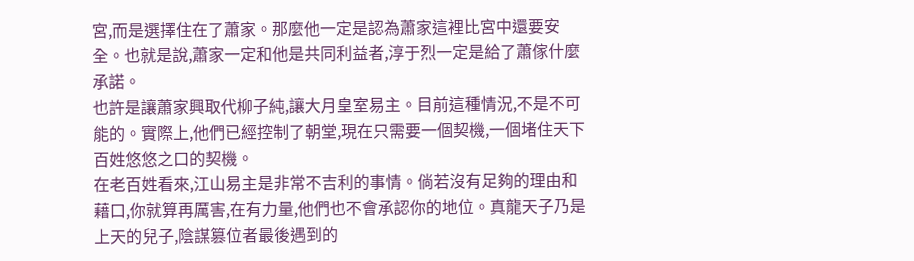宮,而是選擇住在了蕭家。那麼他一定是認為蕭家這裡比宮中還要安全。也就是說,蕭家一定和他是共同利益者,淳于烈一定是給了蕭傢什麼承諾。
也許是讓蕭家興取代柳子純,讓大月皇室易主。目前這種情況,不是不可能的。實際上,他們已經控制了朝堂,現在只需要一個契機,一個堵住天下百姓悠悠之口的契機。
在老百姓看來,江山易主是非常不吉利的事情。倘若沒有足夠的理由和藉口,你就算再厲害,在有力量,他們也不會承認你的地位。真龍天子乃是上天的兒子,陰謀篡位者最後遇到的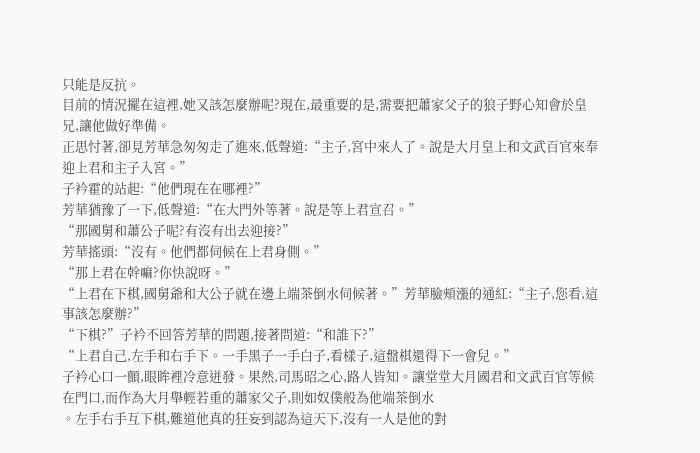只能是反抗。
目前的情況擺在這裡,她又該怎麼辦呢?現在,最重要的是,需要把蕭家父子的狼子野心知會於皇兄,讓他做好準備。
正思忖著,卻見芳華急匆匆走了進來,低聲道:“主子,宮中來人了。說是大月皇上和文武百官來奉迎上君和主子入宮。”
子衿霍的站起:“他們現在在哪裡?”
芳華猶豫了一下,低聲道:“在大門外等著。說是等上君宣召。”
“那國舅和蕭公子呢?有沒有出去迎接?”
芳華搖頭:“沒有。他們都伺候在上君身側。”
“那上君在幹嘛?你快說呀。”
“上君在下棋,國舅爺和大公子就在邊上端茶倒水伺候著。”芳華臉頰漲的通紅:“主子,您看,這事該怎麼辦?”
“下棋?”子衿不回答芳華的問題,接著問道:“和誰下?”
“上君自己,左手和右手下。一手黑子一手白子,看樣子,這盤棋還得下一會兒。”
子衿心口一顫,眼眸裡冷意迸發。果然,司馬昭之心,路人皆知。讓堂堂大月國君和文武百官等候在門口,而作為大月舉輕若重的蕭家父子,則如奴僕般為他端茶倒水
。左手右手互下棋,難道他真的狂妄到認為這天下,沒有一人是他的對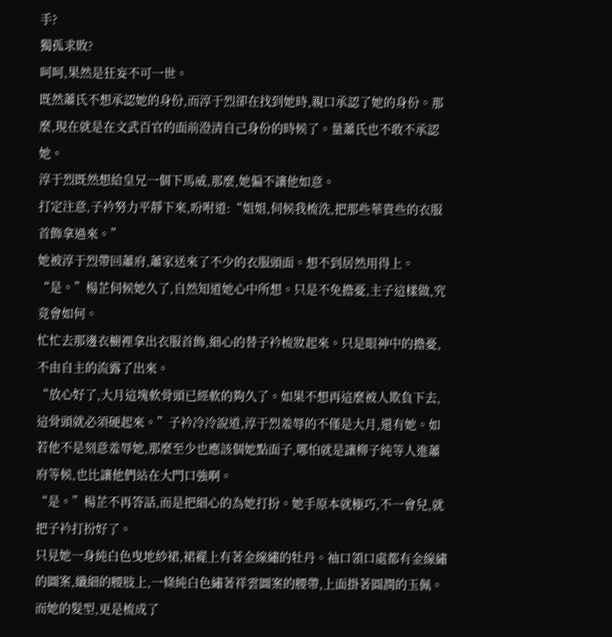手?
獨孤求敗?
呵呵,果然是狂妄不可一世。
既然蕭氏不想承認她的身份,而淳于烈卻在找到她時,親口承認了她的身份。那麼,現在就是在文武百官的面前澄清自己身份的時候了。量蕭氏也不敢不承認她。
淳于烈既然想給皇兄一個下馬威,那麼,她偏不讓他如意。
打定注意,子衿努力平靜下來,吩咐道:“姐姐,伺候我梳洗,把那些華貴些的衣服首飾拿過來。”
她被淳于烈帶回蕭府,蕭家送來了不少的衣服頭面。想不到居然用得上。
“是。”楊芷伺候她久了,自然知道她心中所想。只是不免擔憂,主子這樣做,究竟會如何。
忙忙去那邊衣櫥裡拿出衣服首飾,細心的替子衿梳妝起來。只是眼神中的擔憂,不由自主的流露了出來。
“放心好了,大月這塊軟骨頭已經軟的夠久了。如果不想再這麼被人欺負下去,這骨頭就必須硬起來。”子衿冷冷說道,淳于烈羞辱的不僅是大月,還有她。如若他不是刻意羞辱她,那麼至少也應該個她點面子,哪怕就是讓柳子純等人進蕭府等候,也比讓他們站在大門口強啊。
“是。”楊芷不再答話,而是把細心的為她打扮。她手原本就極巧,不一會兒,就把子衿打扮好了。
只見她一身純白色曳地紗裙,裙襬上有著金線繡的牡丹。袖口領口處都有金線繡的圖案,纖細的腰肢上,一條純白色繡著祥雲圖案的腰帶,上面掛著圓潤的玉佩。而她的髮型,更是梳成了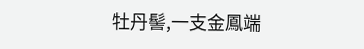牡丹髻,一支金鳳端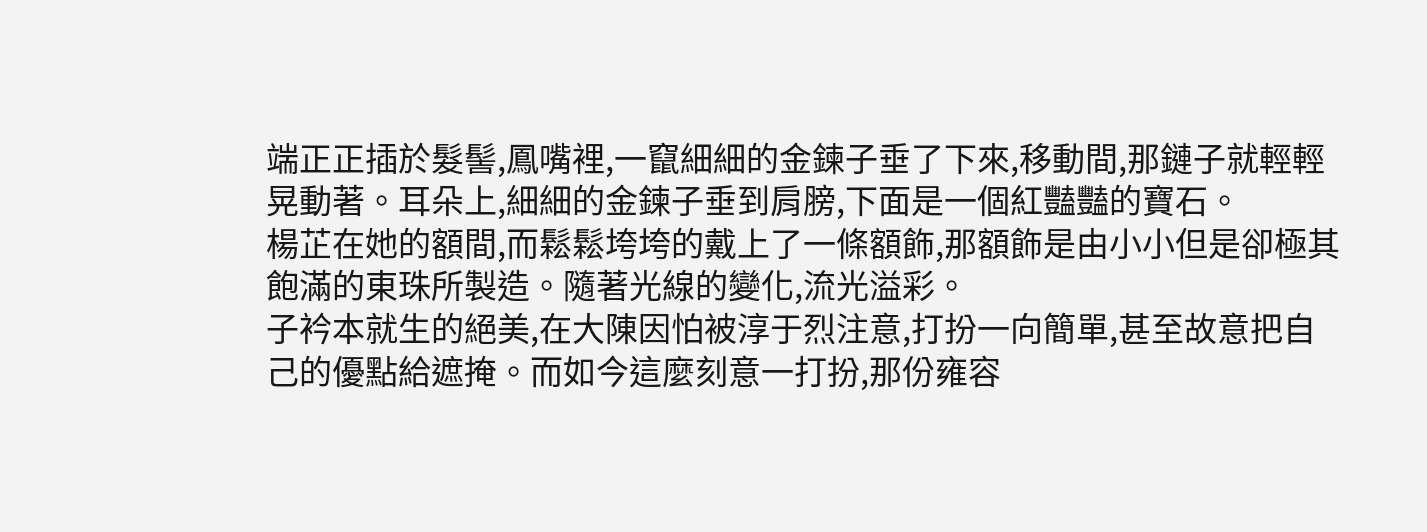端正正插於髮髻,鳳嘴裡,一竄細細的金鍊子垂了下來,移動間,那鏈子就輕輕晃動著。耳朵上,細細的金鍊子垂到肩膀,下面是一個紅豔豔的寶石。
楊芷在她的額間,而鬆鬆垮垮的戴上了一條額飾,那額飾是由小小但是卻極其飽滿的東珠所製造。隨著光線的變化,流光溢彩。
子衿本就生的絕美,在大陳因怕被淳于烈注意,打扮一向簡單,甚至故意把自己的優點給遮掩。而如今這麼刻意一打扮,那份雍容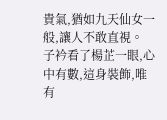貴氣,猶如九天仙女一般,讓人不敢直視。
子衿看了楊芷一眼,心中有數,這身裝飾,唯有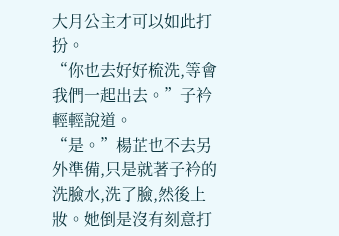大月公主才可以如此打扮。
“你也去好好梳洗,等會我們一起出去。”子衿輕輕說道。
“是。”楊芷也不去另外準備,只是就著子衿的洗臉水,洗了臉,然後上妝。她倒是沒有刻意打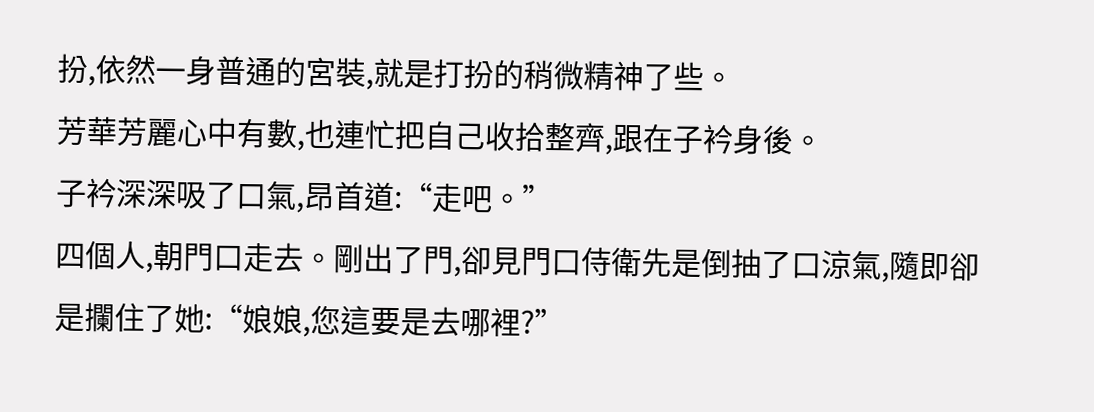扮,依然一身普通的宮裝,就是打扮的稍微精神了些。
芳華芳麗心中有數,也連忙把自己收拾整齊,跟在子衿身後。
子衿深深吸了口氣,昂首道:“走吧。”
四個人,朝門口走去。剛出了門,卻見門口侍衛先是倒抽了口涼氣,隨即卻是攔住了她:“娘娘,您這要是去哪裡?”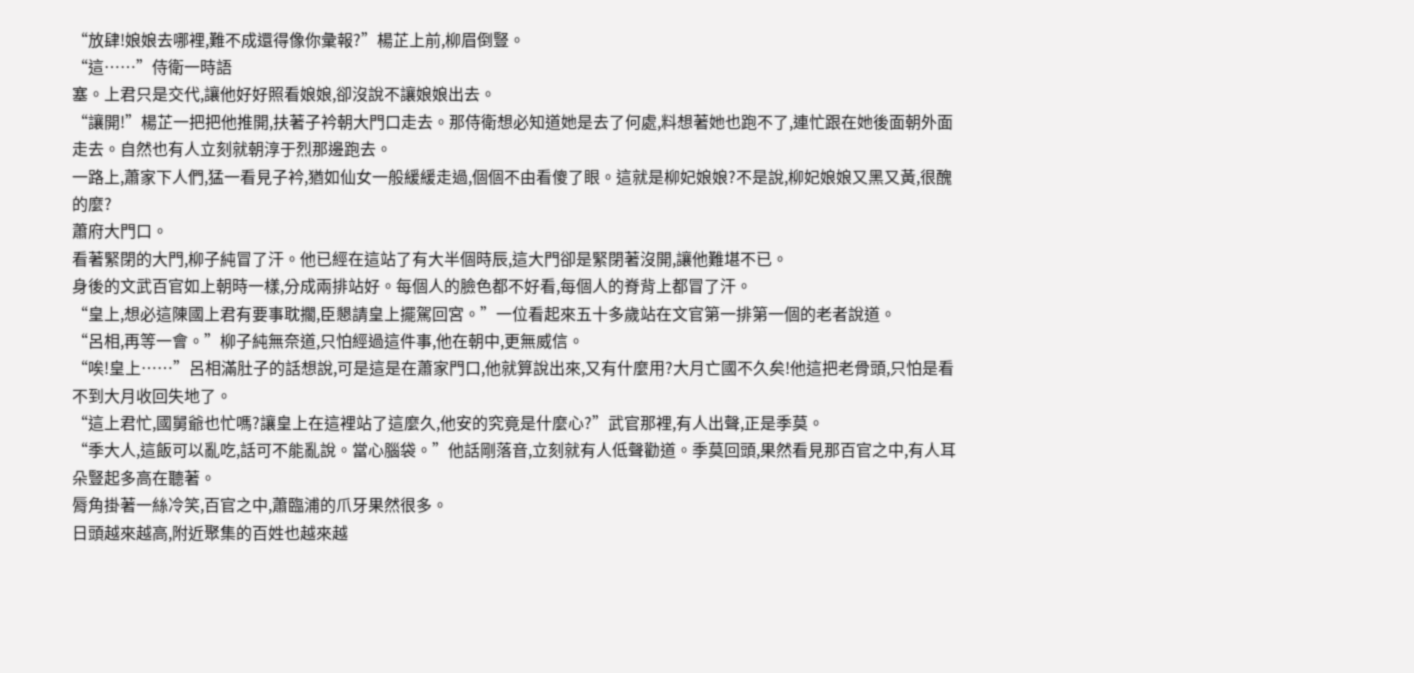“放肆!娘娘去哪裡,難不成還得像你彙報?”楊芷上前,柳眉倒豎。
“這……”侍衛一時語
塞。上君只是交代,讓他好好照看娘娘,卻沒說不讓娘娘出去。
“讓開!”楊芷一把把他推開,扶著子衿朝大門口走去。那侍衛想必知道她是去了何處,料想著她也跑不了,連忙跟在她後面朝外面走去。自然也有人立刻就朝淳于烈那邊跑去。
一路上,蕭家下人們,猛一看見子衿,猶如仙女一般緩緩走過,個個不由看傻了眼。這就是柳妃娘娘?不是說,柳妃娘娘又黑又黃,很醜的麼?
蕭府大門口。
看著緊閉的大門,柳子純冒了汗。他已經在這站了有大半個時辰,這大門卻是緊閉著沒開,讓他難堪不已。
身後的文武百官如上朝時一樣,分成兩排站好。每個人的臉色都不好看,每個人的脊背上都冒了汗。
“皇上,想必這陳國上君有要事耽擱,臣懇請皇上擺駕回宮。”一位看起來五十多歲站在文官第一排第一個的老者說道。
“呂相,再等一會。”柳子純無奈道,只怕經過這件事,他在朝中,更無威信。
“唉!皇上……”呂相滿肚子的話想說,可是這是在蕭家門口,他就算說出來,又有什麼用?大月亡國不久矣!他這把老骨頭,只怕是看不到大月收回失地了。
“這上君忙,國舅爺也忙嗎?讓皇上在這裡站了這麼久,他安的究竟是什麼心?”武官那裡,有人出聲,正是季莫。
“季大人,這飯可以亂吃,話可不能亂說。當心腦袋。”他話剛落音,立刻就有人低聲勸道。季莫回頭,果然看見那百官之中,有人耳朵豎起多高在聽著。
脣角掛著一絲冷笑,百官之中,蕭臨浦的爪牙果然很多。
日頭越來越高,附近聚集的百姓也越來越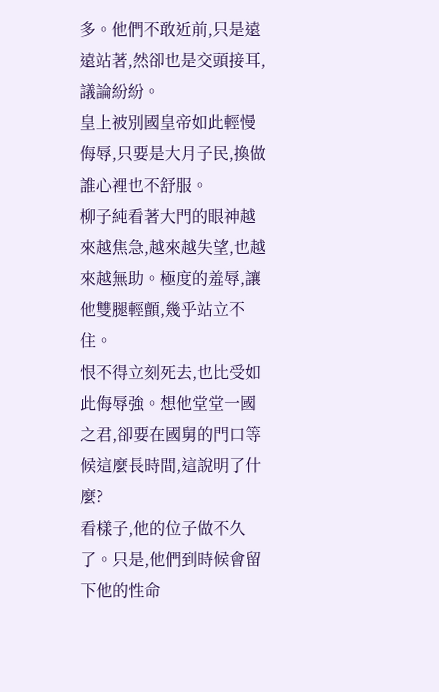多。他們不敢近前,只是遠遠站著,然卻也是交頭接耳,議論紛紛。
皇上被別國皇帝如此輕慢侮辱,只要是大月子民,換做誰心裡也不舒服。
柳子純看著大門的眼神越來越焦急,越來越失望,也越來越無助。極度的羞辱,讓他雙腿輕顫,幾乎站立不住。
恨不得立刻死去,也比受如此侮辱強。想他堂堂一國之君,卻要在國舅的門口等候這麼長時間,這說明了什麼?
看樣子,他的位子做不久了。只是,他們到時候會留下他的性命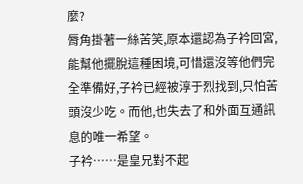麼?
脣角掛著一絲苦笑,原本還認為子衿回宮,能幫他擺脫這種困境,可惜還沒等他們完全準備好,子衿已經被淳于烈找到,只怕苦頭沒少吃。而他,也失去了和外面互通訊息的唯一希望。
子衿……是皇兄對不起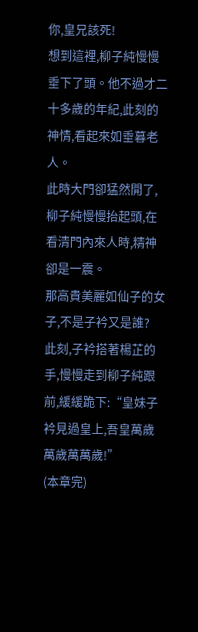你,皇兄該死!
想到這裡,柳子純慢慢垂下了頭。他不過才二十多歲的年紀,此刻的神情,看起來如垂暮老人。
此時大門卻猛然開了,柳子純慢慢抬起頭,在看清門內來人時,精神卻是一震。
那高貴美麗如仙子的女子,不是子衿又是誰?
此刻,子衿搭著楊芷的手,慢慢走到柳子純跟前,緩緩跪下:“皇妹子衿見過皇上,吾皇萬歲萬歲萬萬歲!”
(本章完)